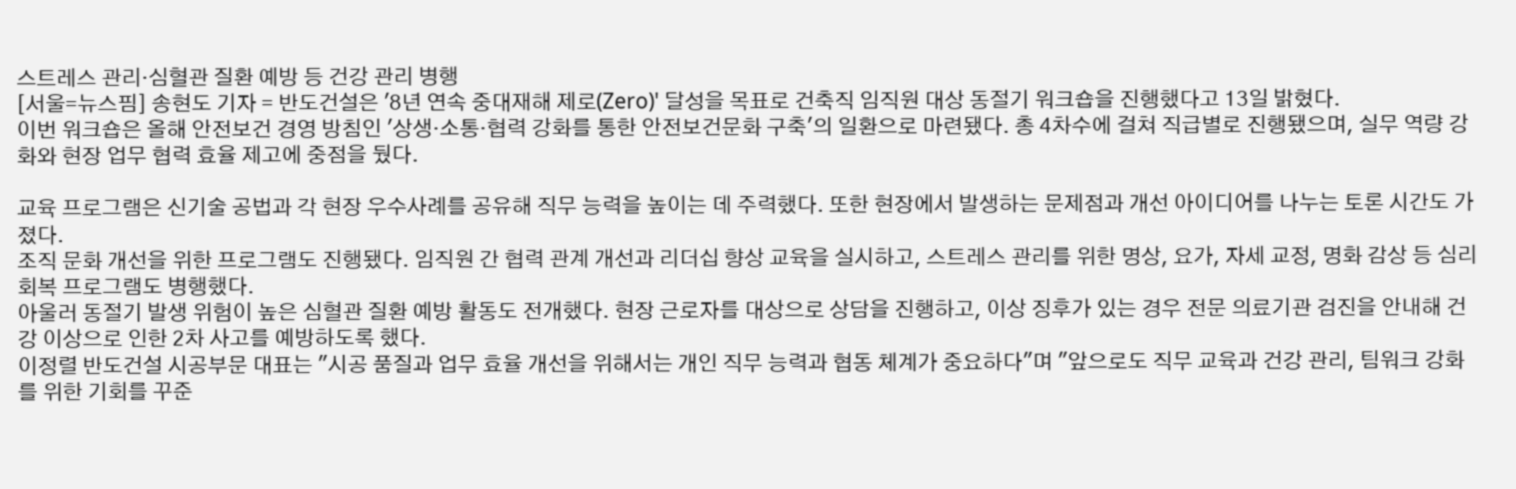스트레스 관리·심혈관 질환 예방 등 건강 관리 병행
[서울=뉴스핌] 송현도 기자 = 반도건설은 '8년 연속 중대재해 제로(Zero)' 달성을 목표로 건축직 임직원 대상 동절기 워크숍을 진행했다고 13일 밝혔다.
이번 워크숍은 올해 안전보건 경영 방침인 '상생·소통·협력 강화를 통한 안전보건문화 구축'의 일환으로 마련됐다. 총 4차수에 걸쳐 직급별로 진행됐으며, 실무 역량 강화와 현장 업무 협력 효율 제고에 중점을 뒀다.

교육 프로그램은 신기술 공법과 각 현장 우수사례를 공유해 직무 능력을 높이는 데 주력했다. 또한 현장에서 발생하는 문제점과 개선 아이디어를 나누는 토론 시간도 가졌다.
조직 문화 개선을 위한 프로그램도 진행됐다. 임직원 간 협력 관계 개선과 리더십 향상 교육을 실시하고, 스트레스 관리를 위한 명상, 요가, 자세 교정, 명화 감상 등 심리 회복 프로그램도 병행했다.
아울러 동절기 발생 위험이 높은 심혈관 질환 예방 활동도 전개했다. 현장 근로자를 대상으로 상담을 진행하고, 이상 징후가 있는 경우 전문 의료기관 검진을 안내해 건강 이상으로 인한 2차 사고를 예방하도록 했다.
이정렬 반도건설 시공부문 대표는 "시공 품질과 업무 효율 개선을 위해서는 개인 직무 능력과 협동 체계가 중요하다"며 "앞으로도 직무 교육과 건강 관리, 팀워크 강화를 위한 기회를 꾸준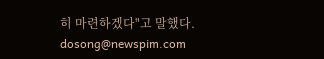히 마련하겠다"고 말했다.
dosong@newspim.com